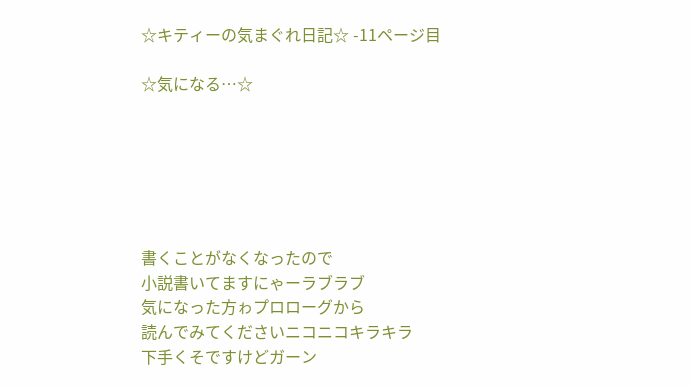☆キティーの気まぐれ日記☆ -11ページ目

☆気になる…☆






書くことがなくなったので
小説書いてますにゃーラブラブ
気になった方ゎプロローグから
読んでみてくださいニコニコキラキラ
下手くそですけどガーン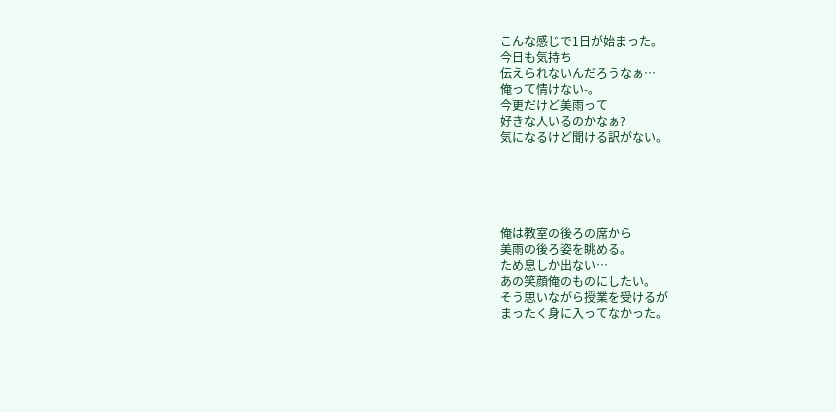こんな感じで1日が始まった。
今日も気持ち
伝えられないんだろうなぁ…
俺って情けない-。
今更だけど美雨って
好きな人いるのかなぁ?
気になるけど聞ける訳がない。





俺は教室の後ろの席から
美雨の後ろ姿を眺める。
ため息しか出ない…
あの笑顔俺のものにしたい。
そう思いながら授業を受けるが
まったく身に入ってなかった。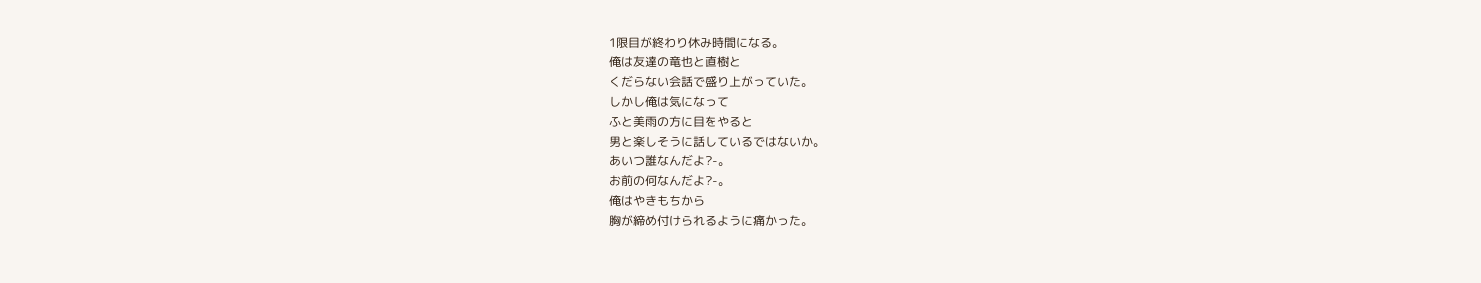1限目が終わり休み時間になる。
俺は友達の竜也と直樹と
くだらない会話で盛り上がっていた。
しかし俺は気になって
ふと美雨の方に目をやると
男と楽しそうに話しているではないか。
あいつ誰なんだよ?-。
お前の何なんだよ?-。
俺はやきもちから
胸が締め付けられるように痛かった。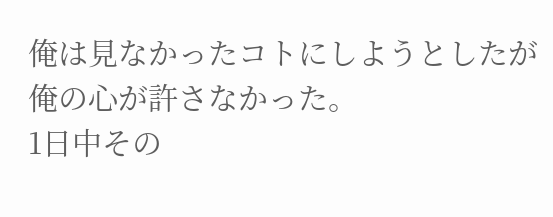俺は見なかったコトにしようとしたが
俺の心が許さなかった。
1日中その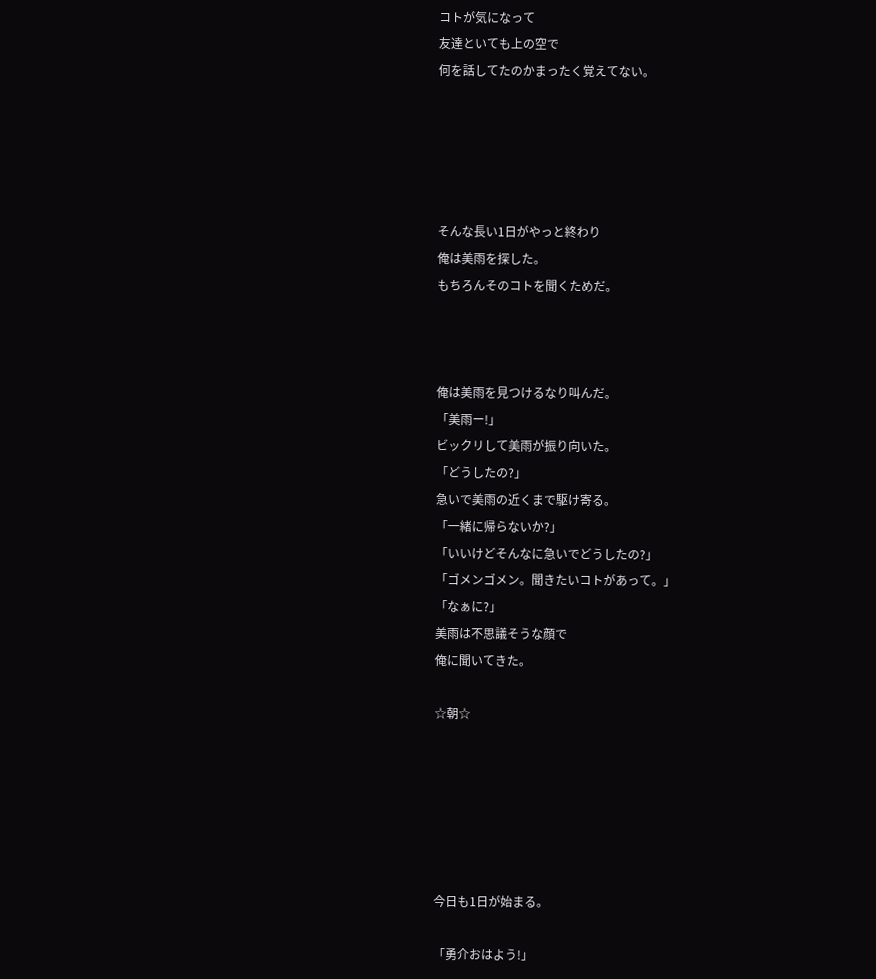コトが気になって
友達といても上の空で
何を話してたのかまったく覚えてない。





そんな長い1日がやっと終わり
俺は美雨を探した。
もちろんそのコトを聞くためだ。



俺は美雨を見つけるなり叫んだ。
「美雨ー!」
ビックリして美雨が振り向いた。
「どうしたの?」
急いで美雨の近くまで駆け寄る。
「一緒に帰らないか?」
「いいけどそんなに急いでどうしたの?」
「ゴメンゴメン。聞きたいコトがあって。」
「なぁに?」
美雨は不思議そうな顔で
俺に聞いてきた。

☆朝☆






今日も1日が始まる。

「勇介おはよう!」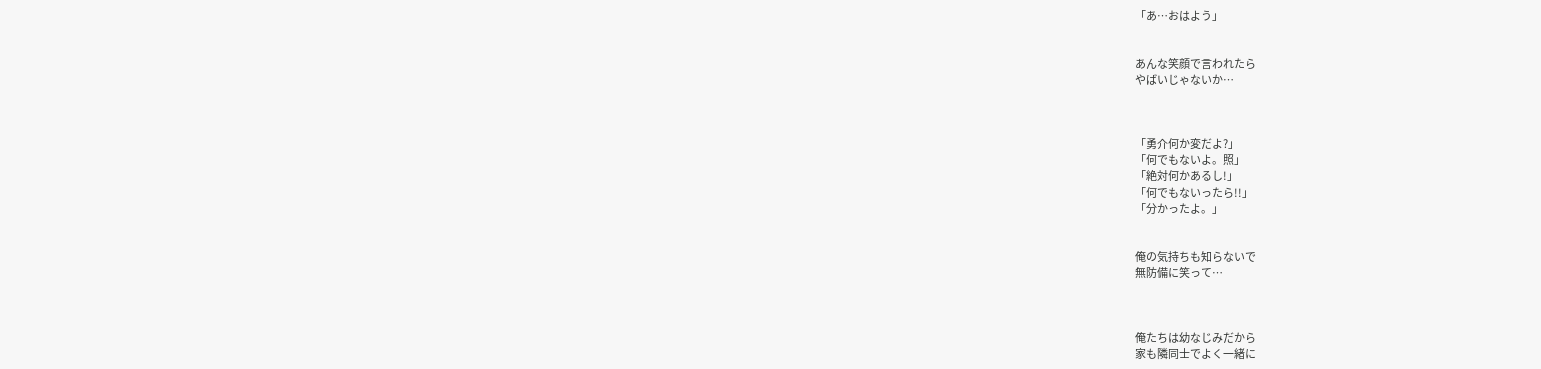「あ…おはよう」


あんな笑顔で言われたら
やばいじゃないか…



「勇介何か変だよ?」
「何でもないよ。照」
「絶対何かあるし!」
「何でもないったら!!」
「分かったよ。」


俺の気持ちも知らないで
無防備に笑って…



俺たちは幼なじみだから
家も隣同士でよく一緒に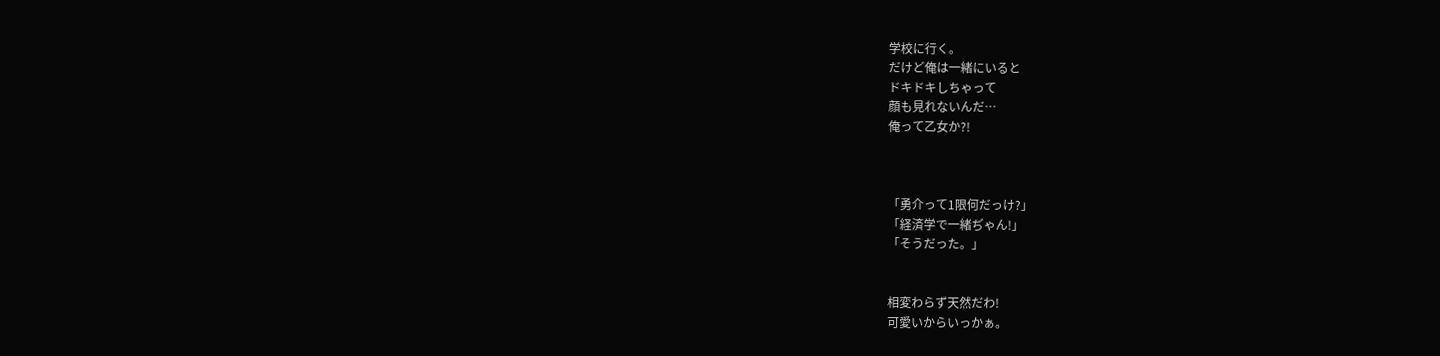学校に行く。
だけど俺は一緒にいると
ドキドキしちゃって
顔も見れないんだ…
俺って乙女か?!



「勇介って1限何だっけ?」
「経済学で一緒ぢゃん!」
「そうだった。」


相変わらず天然だわ!
可愛いからいっかぁ。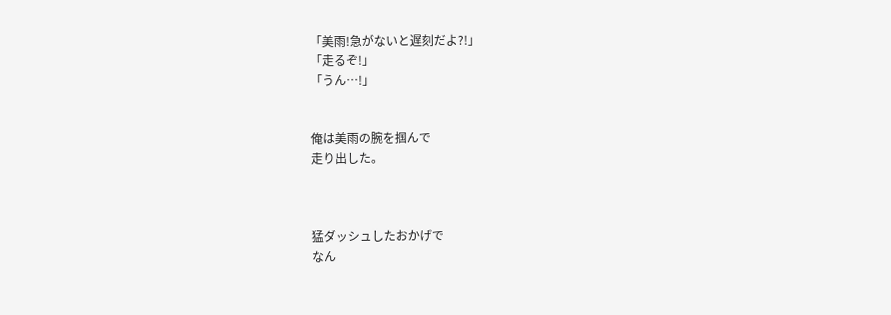「美雨!急がないと遅刻だよ?!」
「走るぞ!」
「うん…!」


俺は美雨の腕を掴んで
走り出した。



猛ダッシュしたおかげで
なん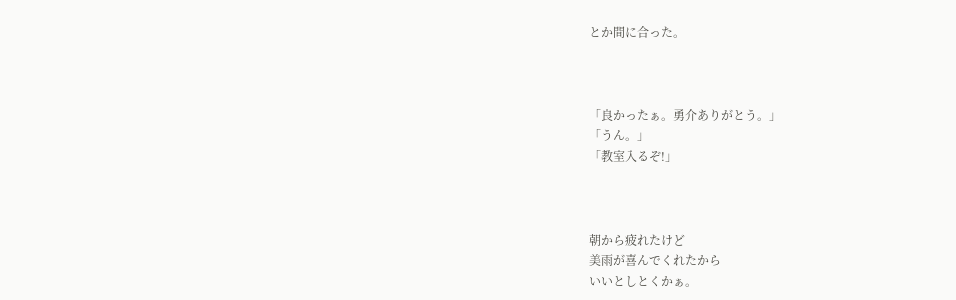とか間に合った。



「良かったぁ。勇介ありがとう。」
「うん。」
「教室入るぞ!」



朝から疲れたけど
美雨が喜んでくれたから
いいとしとくかぁ。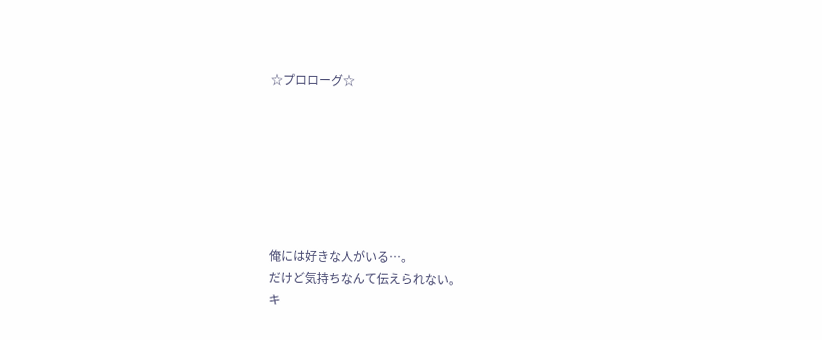☆プロローグ☆







俺には好きな人がいる…。
だけど気持ちなんて伝えられない。
キ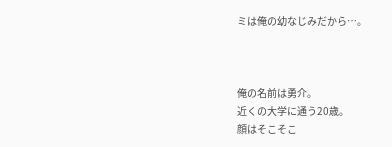ミは俺の幼なじみだから…。



俺の名前は勇介。
近くの大学に通う20歳。
顔はそこそこ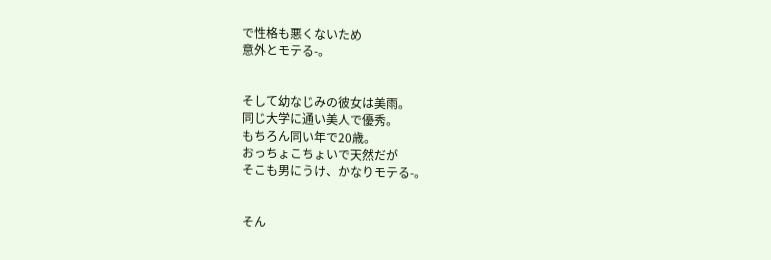で性格も悪くないため
意外とモテる-。


そして幼なじみの彼女は美雨。
同じ大学に通い美人で優秀。
もちろん同い年で20歳。
おっちょこちょいで天然だが
そこも男にうけ、かなりモテる-。


そん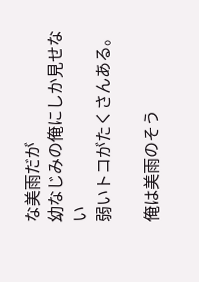な美雨だが
幼なじみの俺にしか見せない
弱いトコがたくさんある。

俺は美雨のそう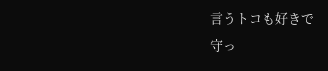言うトコも好きで
守っ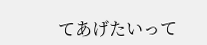てあげたいって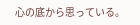心の底から思っている。